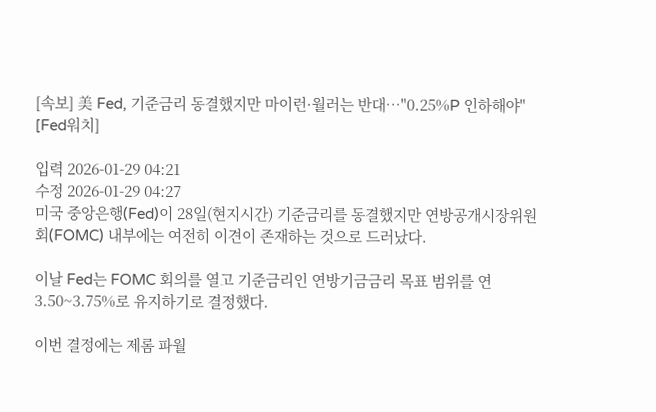[속보] 美 Fed, 기준금리 동결했지만 마이런·월러는 반대…"0.25%P 인하해야" [Fed워치]

입력 2026-01-29 04:21
수정 2026-01-29 04:27
미국 중앙은행(Fed)이 28일(현지시간) 기준금리를 동결했지만 연방공개시장위원회(FOMC) 내부에는 여전히 이견이 존재하는 것으로 드러났다.

이날 Fed는 FOMC 회의를 열고 기준금리인 연방기금금리 목표 범위를 연 3.50~3.75%로 유지하기로 결정했다.

이번 결정에는 제롬 파월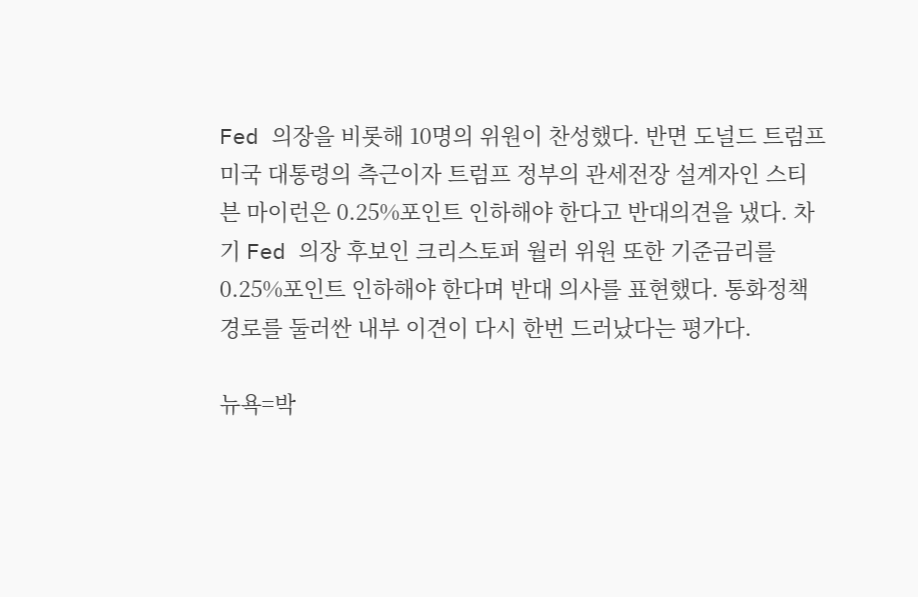Fed 의장을 비롯해 10명의 위원이 찬성했다. 반면 도널드 트럼프 미국 대통령의 측근이자 트럼프 정부의 관세전장 설계자인 스티븐 마이런은 0.25%포인트 인하해야 한다고 반대의견을 냈다. 차기 Fed 의장 후보인 크리스토퍼 월러 위원 또한 기준금리를 0.25%포인트 인하해야 한다며 반대 의사를 표현했다. 통화정책 경로를 둘러싼 내부 이견이 다시 한번 드러났다는 평가다.

뉴욕=박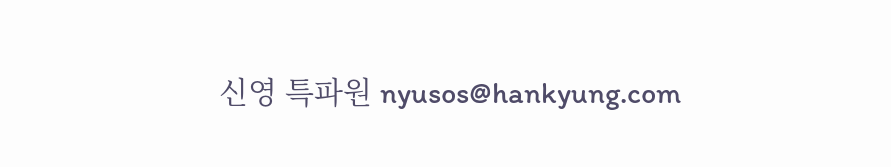신영 특파원 nyusos@hankyung.com